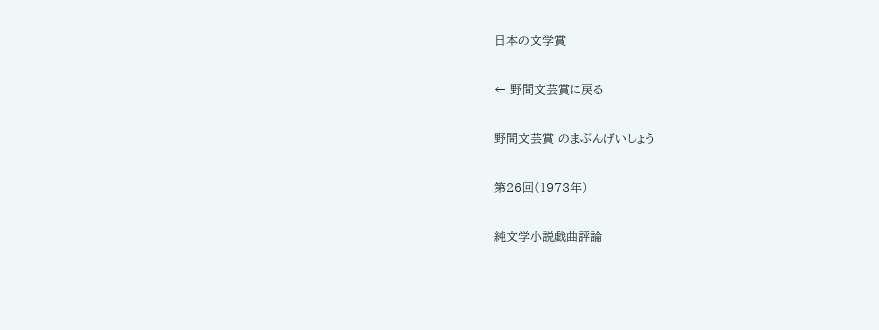日本の文学賞

← 野間文芸賞に戻る

野間文芸賞 のまぶんげいしょう

第26回(1973年)

純文学小説戯曲評論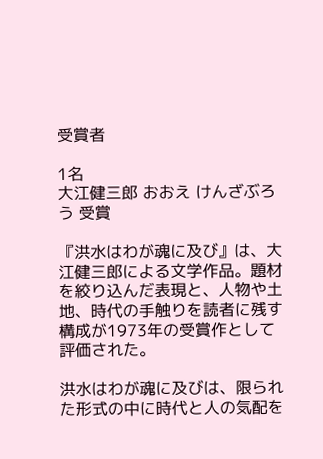受賞者

1名
大江健三郎 おおえ けんざぶろう 受賞

『洪水はわが魂に及び』は、大江健三郎による文学作品。題材を絞り込んだ表現と、人物や土地、時代の手触りを読者に残す構成が1973年の受賞作として評価された。

洪水はわが魂に及びは、限られた形式の中に時代と人の気配を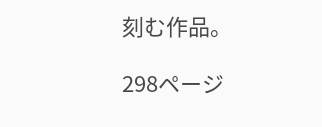刻む作品。

298ページ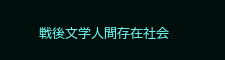戦後文学人間存在社会